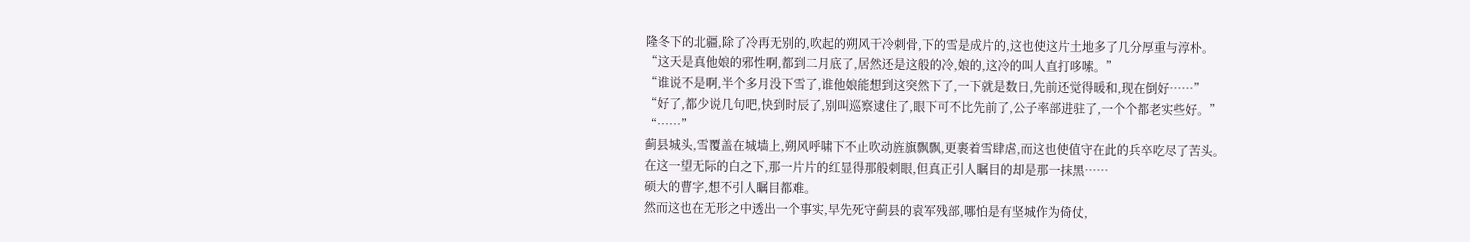隆冬下的北疆,除了冷再无别的,吹起的朔风干冷刺骨,下的雪是成片的,这也使这片土地多了几分厚重与淳朴。
“这天是真他娘的邪性啊,都到二月底了,居然还是这般的冷,娘的,这冷的叫人直打哆嗦。”
“谁说不是啊,半个多月没下雪了,谁他娘能想到这突然下了,一下就是数日,先前还觉得暖和,现在倒好……”
“好了,都少说几句吧,快到时辰了,别叫巡察逮住了,眼下可不比先前了,公子率部进驻了,一个个都老实些好。”
“……”
蓟县城头,雪覆盖在城墙上,朔风呼啸下不止吹动旌旗飘飘,更裹着雪肆虐,而这也使值守在此的兵卒吃尽了苦头。
在这一望无际的白之下,那一片片的红显得那般刺眼,但真正引人瞩目的却是那一抹黑……
硕大的曹字,想不引人瞩目都难。
然而这也在无形之中透出一个事实,早先死守蓟县的袁军残部,哪怕是有坚城作为倚仗,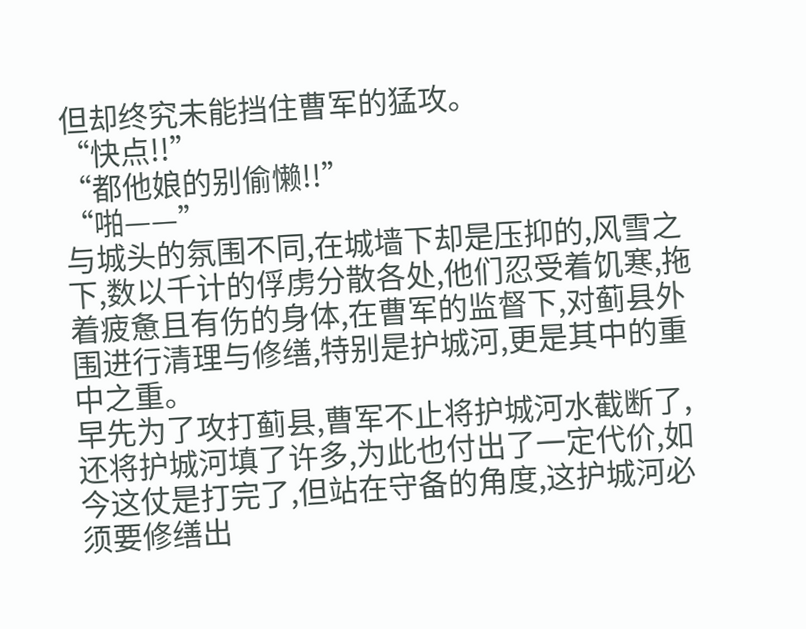但却终究未能挡住曹军的猛攻。
“快点!!”
“都他娘的别偷懒!!”
“啪——”
与城头的氛围不同,在城墙下却是压抑的,风雪之下,数以千计的俘虏分散各处,他们忍受着饥寒,拖着疲惫且有伤的身体,在曹军的监督下,对蓟县外围进行清理与修缮,特别是护城河,更是其中的重中之重。
早先为了攻打蓟县,曹军不止将护城河水截断了,还将护城河填了许多,为此也付出了一定代价,如今这仗是打完了,但站在守备的角度,这护城河必须要修缮出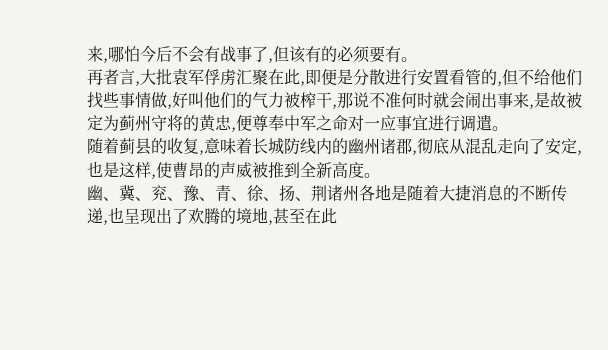来,哪怕今后不会有战事了,但该有的必须要有。
再者言,大批袁军俘虏汇聚在此,即便是分散进行安置看管的,但不给他们找些事情做,好叫他们的气力被榨干,那说不准何时就会闹出事来,是故被定为蓟州守将的黄忠,便尊奉中军之命对一应事宜进行调遣。
随着蓟县的收复,意味着长城防线内的幽州诸郡,彻底从混乱走向了安定,也是这样,使曹昂的声威被推到全新高度。
幽、冀、兖、豫、青、徐、扬、荆诸州各地是随着大捷消息的不断传递,也呈现出了欢腾的境地,甚至在此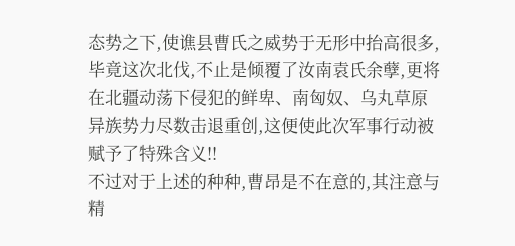态势之下,使谯县曹氏之威势于无形中抬高很多,毕竟这次北伐,不止是倾覆了汝南袁氏余孽,更将在北疆动荡下侵犯的鲜卑、南匈奴、乌丸草原异族势力尽数击退重创,这便使此次军事行动被赋予了特殊含义!!
不过对于上述的种种,曹昂是不在意的,其注意与精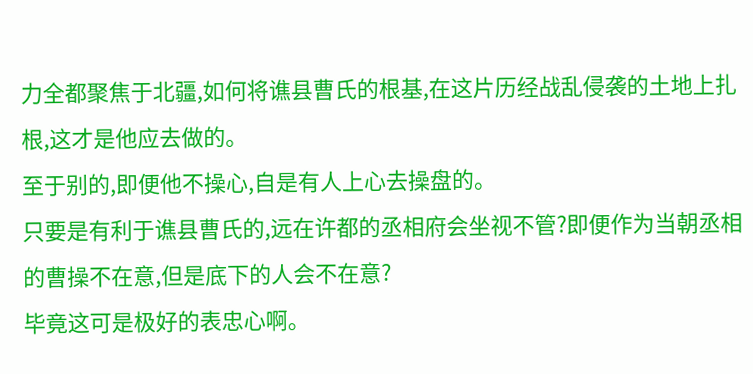力全都聚焦于北疆,如何将谯县曹氏的根基,在这片历经战乱侵袭的土地上扎根,这才是他应去做的。
至于别的,即便他不操心,自是有人上心去操盘的。
只要是有利于谯县曹氏的,远在许都的丞相府会坐视不管?即便作为当朝丞相的曹操不在意,但是底下的人会不在意?
毕竟这可是极好的表忠心啊。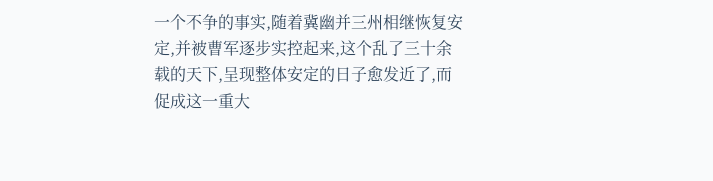一个不争的事实,随着冀幽并三州相继恢复安定,并被曹军逐步实控起来,这个乱了三十余载的天下,呈现整体安定的日子愈发近了,而促成这一重大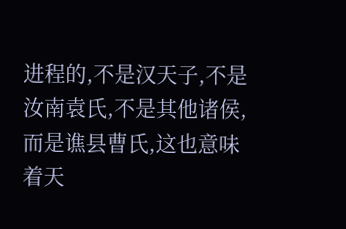进程的,不是汉天子,不是汝南袁氏,不是其他诸侯,而是谯县曹氏,这也意味着天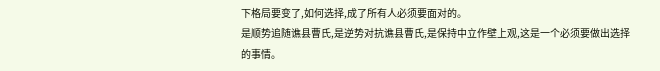下格局要变了,如何选择,成了所有人必须要面对的。
是顺势追随谯县曹氏,是逆势对抗谯县曹氏,是保持中立作壁上观,这是一个必须要做出选择的事情。